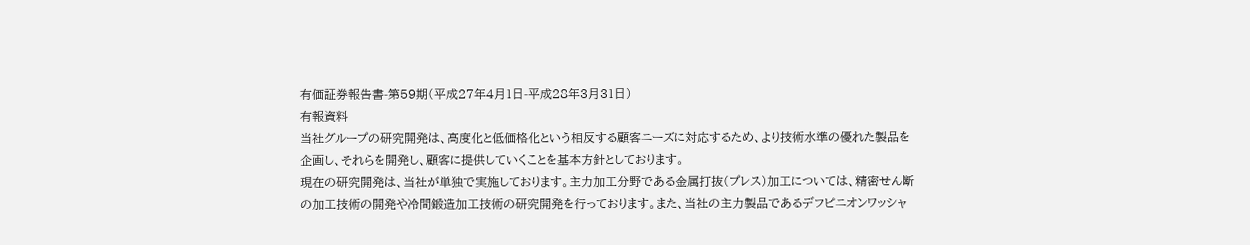有価証券報告書-第59期(平成27年4月1日-平成28年3月31日)
有報資料
当社グループの研究開発は、高度化と低価格化という相反する顧客ニーズに対応するため、より技術水準の優れた製品を企画し、それらを開発し、顧客に提供していくことを基本方針としております。
現在の研究開発は、当社が単独で実施しております。主力加工分野である金属打抜(プレス)加工については、精密せん断の加工技術の開発や冷間鍛造加工技術の研究開発を行っております。また、当社の主力製品であるデフピニオンワッシャ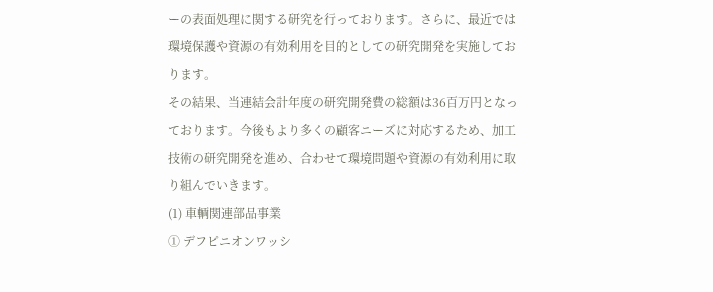ーの表面処理に関する研究を行っております。さらに、最近では環境保護や資源の有効利用を目的としての研究開発を実施しております。
その結果、当連結会計年度の研究開発費の総額は36百万円となっております。今後もより多くの顧客ニーズに対応するため、加工技術の研究開発を進め、合わせて環境問題や資源の有効利用に取り組んでいきます。
(1) 車輌関連部品事業
① デフピニオンワッシ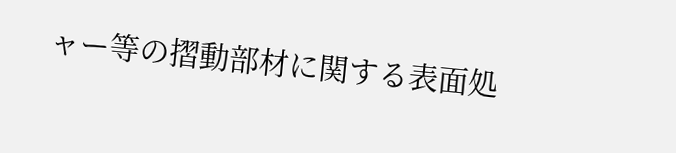ャー等の摺動部材に関する表面処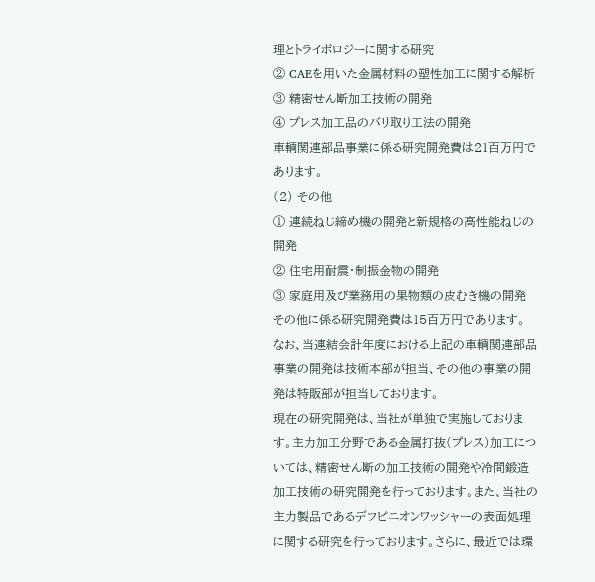理とトライボロジーに関する研究
② CAEを用いた金属材料の塑性加工に関する解析
③ 精密せん断加工技術の開発
④ プレス加工品のバリ取り工法の開発
車輌関連部品事業に係る研究開発費は21百万円であります。
(2) その他
① 連続ねじ締め機の開発と新規格の高性能ねじの開発
② 住宅用耐震・制振金物の開発
③ 家庭用及び業務用の果物類の皮むき機の開発
その他に係る研究開発費は15百万円であります。
なお、当連結会計年度における上記の車輌関連部品事業の開発は技術本部が担当、その他の事業の開発は特販部が担当しております。
現在の研究開発は、当社が単独で実施しております。主力加工分野である金属打抜(プレス)加工については、精密せん断の加工技術の開発や冷間鍛造加工技術の研究開発を行っております。また、当社の主力製品であるデフピニオンワッシャーの表面処理に関する研究を行っております。さらに、最近では環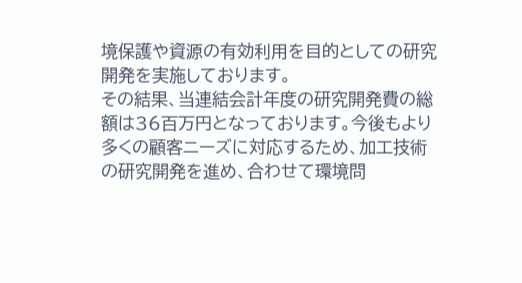境保護や資源の有効利用を目的としての研究開発を実施しております。
その結果、当連結会計年度の研究開発費の総額は36百万円となっております。今後もより多くの顧客ニーズに対応するため、加工技術の研究開発を進め、合わせて環境問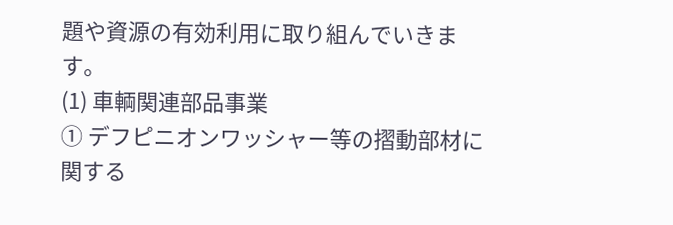題や資源の有効利用に取り組んでいきます。
(1) 車輌関連部品事業
① デフピニオンワッシャー等の摺動部材に関する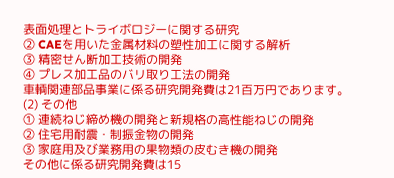表面処理とトライボロジーに関する研究
② CAEを用いた金属材料の塑性加工に関する解析
③ 精密せん断加工技術の開発
④ プレス加工品のバリ取り工法の開発
車輌関連部品事業に係る研究開発費は21百万円であります。
(2) その他
① 連続ねじ締め機の開発と新規格の高性能ねじの開発
② 住宅用耐震・制振金物の開発
③ 家庭用及び業務用の果物類の皮むき機の開発
その他に係る研究開発費は15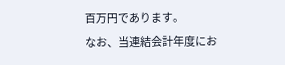百万円であります。
なお、当連結会計年度にお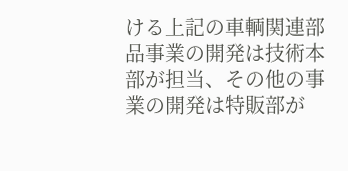ける上記の車輌関連部品事業の開発は技術本部が担当、その他の事業の開発は特販部が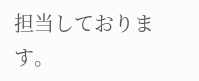担当しております。